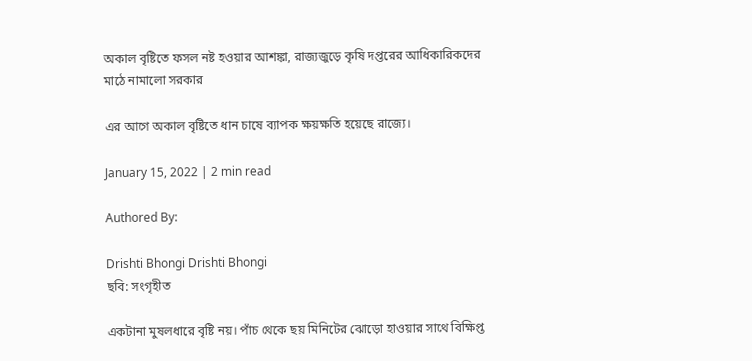অকাল বৃষ্টিতে ফসল নষ্ট হওয়ার আশঙ্কা, রাজ্যজুড়ে কৃষি দপ্তরের আধিকারিকদের মাঠে নামালো সরকার

এর আগে অকাল বৃষ্টিতে ধান চাষে ব্যাপক ক্ষয়ক্ষতি হয়েছে রাজ্যে।

January 15, 2022 | 2 min read

Authored By:

Drishti Bhongi Drishti Bhongi
ছবি: সংগৃহীত

একটানা মুষলধারে বৃষ্টি নয়। পাঁচ থেকে ছয় মিনিটের ঝোড়ো হাওয়ার সাথে বিক্ষিপ্ত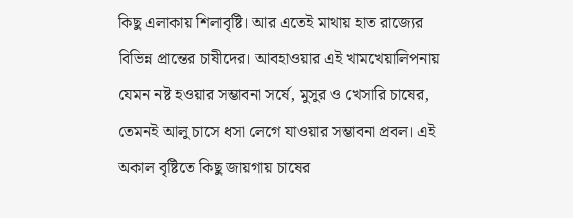কিছু এলাকায় শিলাবৃষ্টি। আর এতেই মাথায় হাত রাজ্যের বিভিন্ন প্রান্তের চাষীদের। আবহাওয়ার এই খামখেয়ালিপনায় যেমন নষ্ট হওয়ার সম্ভাবনা সর্ষে, মুসুর ও খেসারি চাষের, তেমনই আলু চাসে ধসা লেগে যাওয়ার সম্ভাবনা প্রবল। এই অকাল বৃষ্টিতে কিছু জায়গায় চাষের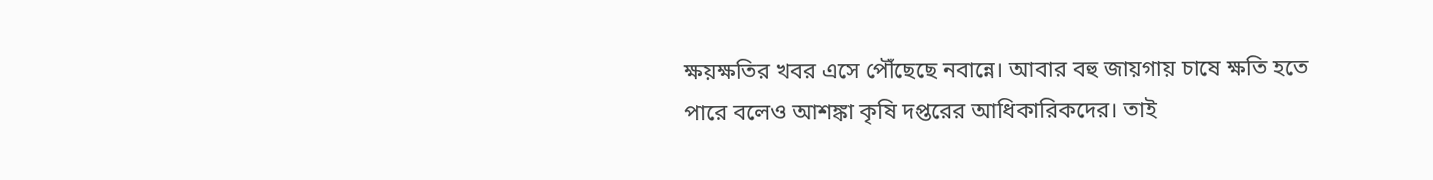ক্ষয়ক্ষতির খবর এসে পৌঁছেছে নবান্নে। আবার বহু জায়গায় চাষে ক্ষতি হতে পারে বলেও আশঙ্কা কৃষি দপ্তরের আধিকারিকদের। তাই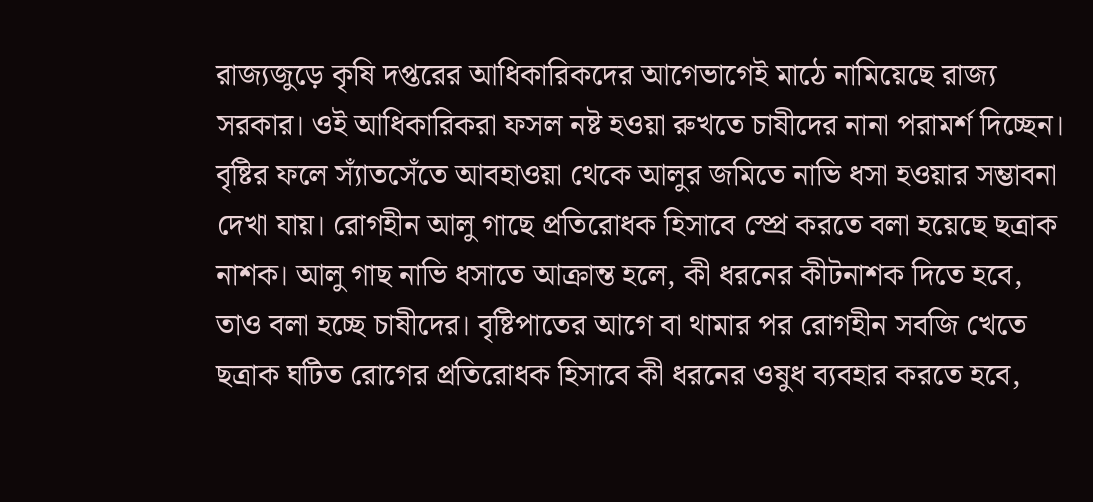রাজ্যজুড়ে কৃষি দপ্তরের আধিকারিকদের আগেভাগেই মাঠে নামিয়েছে রাজ্য সরকার। ওই আধিকারিকরা ফসল নষ্ট হওয়া রুখতে চাষীদের নানা পরামর্শ দিচ্ছেন।  বৃষ্টির ফলে স্যাঁতসেঁতে আবহাওয়া থেকে আলুর জমিতে নাভি ধসা হওয়ার সম্ভাবনা দেখা যায়। রোগহীন আলু গাছে প্রতিরোধক হিসাবে স্প্রে করতে বলা হয়েছে ছত্রাক নাশক। আলু গাছ নাভি ধসাতে আক্রান্ত হলে, কী ধরনের কীটনাশক দিতে হবে, তাও বলা হচ্ছে চাষীদের। বৃষ্টিপাতের আগে বা থামার পর রোগহীন সবজি খেতে ছত্রাক ঘটিত রোগের প্রতিরোধক হিসাবে কী ধরনের ওষুধ ব্যবহার করতে হবে,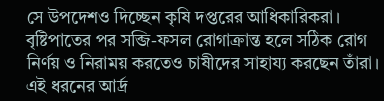সে উপদেশও দিচ্ছেন কৃষি দপ্তরের আধিকারিকরা। বৃষ্টিপাতের পর সব্জি-ফসল রোগাক্রান্ত হলে সঠিক রোগ নির্ণয় ও নিরাময় করতেও চাষীদের সাহায্য করছেন তাঁরা। এই ধরনের আর্দ্র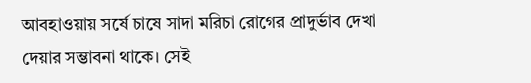আবহাওয়ায় সর্ষে চাষে সাদা মরিচা রোগের প্রাদুর্ভাব দেখা দেয়ার সম্ভাবনা থাকে। সেই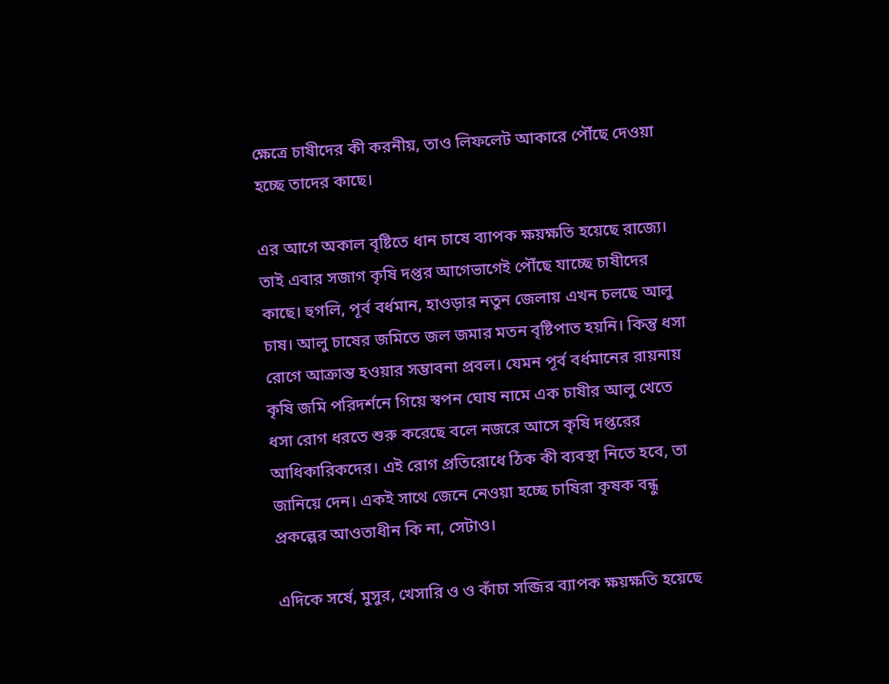ক্ষেত্রে চাষীদের কী করনীয়, তাও লিফলেট আকারে পৌঁছে দেওয়া হচ্ছে তাদের কাছে।

এর আগে অকাল বৃষ্টিতে ধান চাষে ব্যাপক ক্ষয়ক্ষতি হয়েছে রাজ্যে। তাই এবার সজাগ কৃষি দপ্তর আগেভাগেই পৌঁছে যাচ্ছে চাষীদের কাছে। হুগলি, পূর্ব বর্ধমান, হাওড়ার নতুন জেলায় এখন চলছে আলু চাষ। আলু চাষের জমিতে জল জমার মতন বৃষ্টিপাত হয়নি। কিন্তু ধসা রোগে আক্রান্ত হওয়ার সম্ভাবনা প্রবল। যেমন পূর্ব বর্ধমানের রায়নায় কৃষি জমি পরিদর্শনে গিয়ে স্বপন ঘোষ নামে এক চাষীর আলু খেতে ধসা রোগ ধরতে শুরু করেছে বলে নজরে আসে কৃষি দপ্তরের আধিকারিকদের। এই রোগ প্রতিরোধে ঠিক কী ব্যবস্থা নিতে হবে, তা জানিয়ে দেন। একই সাথে জেনে নেওয়া হচ্ছে চাষিরা কৃষক বন্ধু প্রকল্পের আওতাধীন কি না, সেটাও।

এদিকে সর্ষে, মুসুর, খেসারি ও ও কাঁচা সব্জির ব্যাপক ক্ষয়ক্ষতি হয়েছে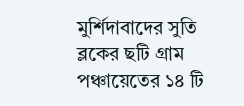মুর্শিদাবাদের সুতি ব্লকের ছটি গ্রাম পঞ্চায়েতের ১৪ টি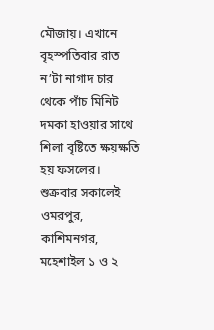মৌজায়। এখানে বৃহস্পতিবার রাত ন’টা নাগাদ চার থেকে পাঁচ মিনিট দমকা হাওয়ার সাথে শিলা বৃষ্টিতে ক্ষয়ক্ষতি হয় ফসলের। শুক্রবার সকালেই ওমরপুর, কাশিমনগর, মহেশাইল ১ ও ২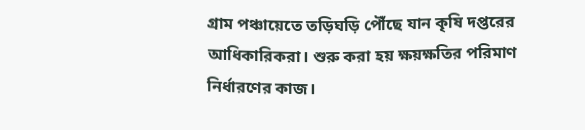গ্রাম পঞ্চায়েতে তড়িঘড়ি পৌঁছে যান কৃষি দপ্তরের আধিকারিকরা। শুরু করা হয় ক্ষয়ক্ষতির পরিমাণ নির্ধারণের কাজ।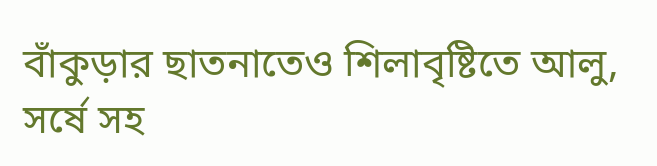বাঁকুড়ার ছাতনাতেও শিলাবৃষ্টিতে আলু, সর্ষে সহ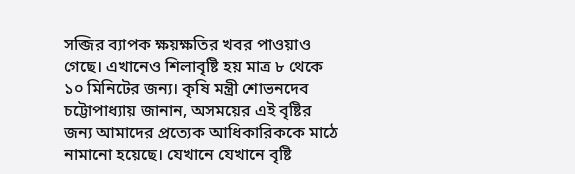সব্জির ব্যাপক ক্ষয়ক্ষতির খবর পাওয়াও গেছে। এখানেও শিলাবৃষ্টি হয় মাত্র ৮ থেকে ১০ মিনিটের জন্য। কৃষি মন্ত্রী শোভনদেব চট্টোপাধ্যায় জানান, অসময়ের এই বৃষ্টির জন্য আমাদের প্রত্যেক আধিকারিককে মাঠে নামানো হয়েছে। যেখানে যেখানে বৃষ্টি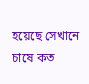হয়েছে সেখানে চাষে কত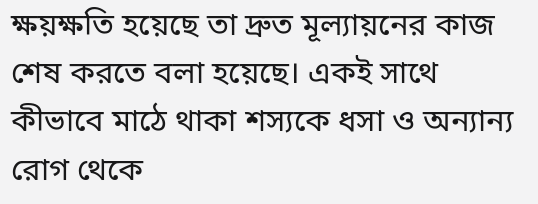ক্ষয়ক্ষতি হয়েছে তা দ্রুত মূল্যায়নের কাজ শেষ করতে বলা হয়েছে। একই সাথে কীভাবে মাঠে থাকা শস্যকে ধসা ও অন্যান্য রোগ থেকে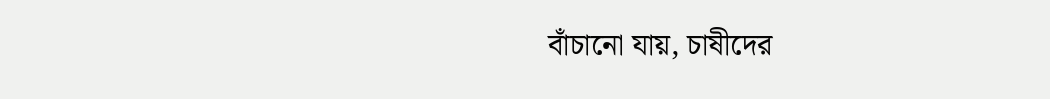বাঁচানো যায়, চাষীদের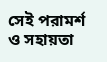সেই পরামর্শ ও সহায়তা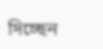দিচ্ছেন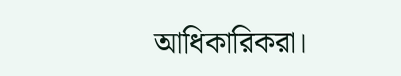আধিকারিকরা।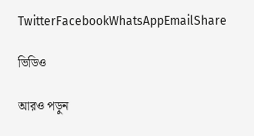TwitterFacebookWhatsAppEmailShare

ভিডিও

আরও পড়ুন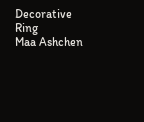Decorative Ring
Maa Ashchen